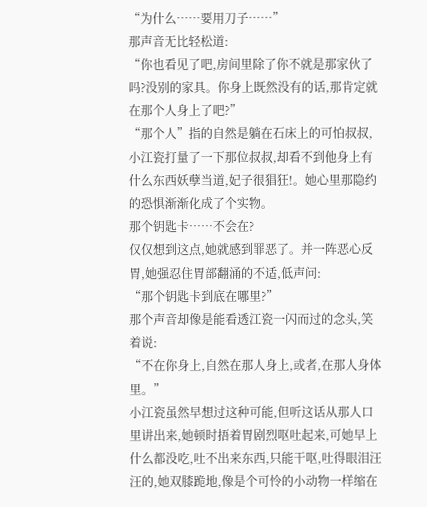“为什么……要用刀子……”
那声音无比轻松道:
“你也看见了吧,房间里除了你不就是那家伙了吗?没别的家具。你身上既然没有的话,那肯定就在那个人身上了吧?”
“那个人”指的自然是躺在石床上的可怕叔叔,小江瓷打量了一下那位叔叔,却看不到他身上有什么东西妖孽当道,妃子很猖狂!。她心里那隐约的恐惧渐渐化成了个实物。
那个钥匙卡……不会在?
仅仅想到这点,她就感到罪恶了。并一阵恶心反胃,她强忍住胃部翻涌的不适,低声问:
“那个钥匙卡到底在哪里?”
那个声音却像是能看透江瓷一闪而过的念头,笑着说:
“不在你身上,自然在那人身上,或者,在那人身体里。”
小江瓷虽然早想过这种可能,但听这话从那人口里讲出来,她顿时捂着胃剧烈呕吐起来,可她早上什么都没吃,吐不出来东西,只能干呕,吐得眼泪汪汪的,她双膝跪地,像是个可怜的小动物一样缩在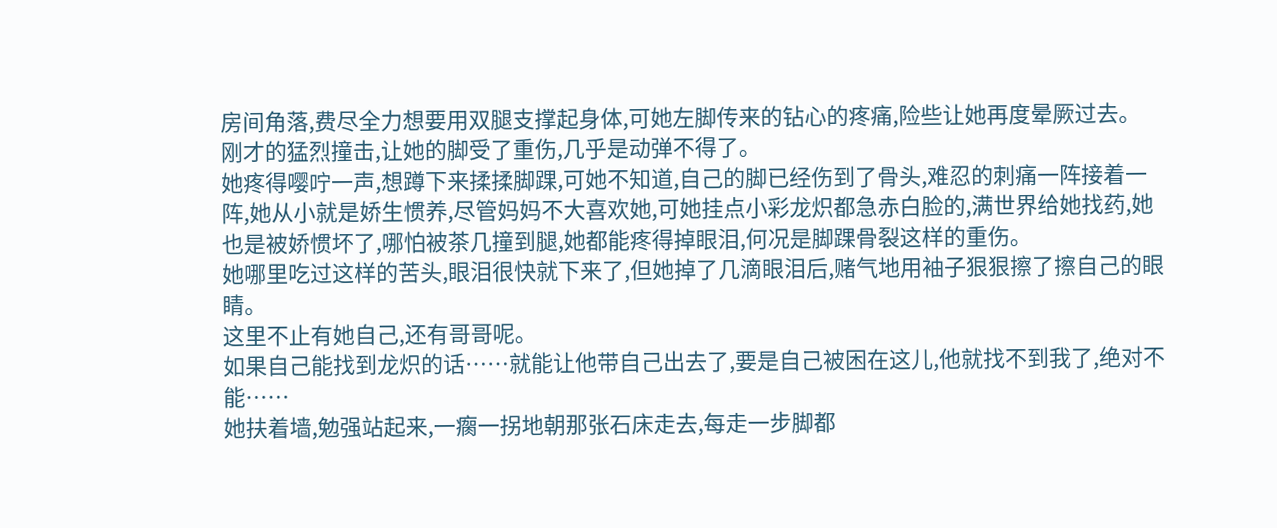房间角落,费尽全力想要用双腿支撑起身体,可她左脚传来的钻心的疼痛,险些让她再度晕厥过去。
刚才的猛烈撞击,让她的脚受了重伤,几乎是动弹不得了。
她疼得嘤咛一声,想蹲下来揉揉脚踝,可她不知道,自己的脚已经伤到了骨头,难忍的刺痛一阵接着一阵,她从小就是娇生惯养,尽管妈妈不大喜欢她,可她挂点小彩龙炽都急赤白脸的,满世界给她找药,她也是被娇惯坏了,哪怕被茶几撞到腿,她都能疼得掉眼泪,何况是脚踝骨裂这样的重伤。
她哪里吃过这样的苦头,眼泪很快就下来了,但她掉了几滴眼泪后,赌气地用袖子狠狠擦了擦自己的眼睛。
这里不止有她自己,还有哥哥呢。
如果自己能找到龙炽的话……就能让他带自己出去了,要是自己被困在这儿,他就找不到我了,绝对不能……
她扶着墙,勉强站起来,一瘸一拐地朝那张石床走去,每走一步脚都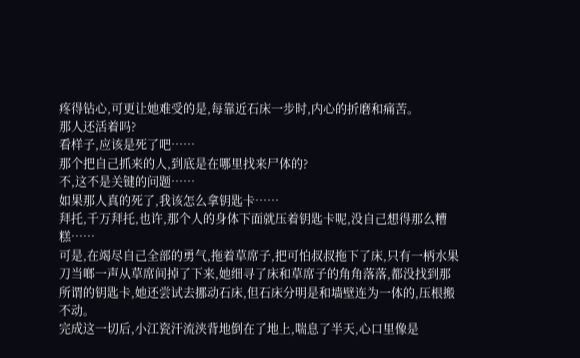疼得钻心,可更让她难受的是,每靠近石床一步时,内心的折磨和痛苦。
那人还活着吗?
看样子,应该是死了吧……
那个把自己抓来的人,到底是在哪里找来尸体的?
不,这不是关键的问题……
如果那人真的死了,我该怎么拿钥匙卡……
拜托,千万拜托,也许,那个人的身体下面就压着钥匙卡呢,没自己想得那么糟糕……
可是,在竭尽自己全部的勇气,拖着草席子,把可怕叔叔拖下了床,只有一柄水果刀当啷一声从草席间掉了下来,她细寻了床和草席子的角角落落,都没找到那所谓的钥匙卡,她还尝试去挪动石床,但石床分明是和墙壁连为一体的,压根搬不动。
完成这一切后,小江瓷汗流浃背地倒在了地上,喘息了半天,心口里像是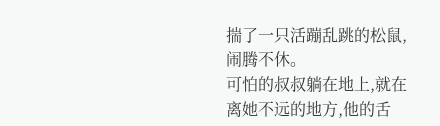揣了一只活蹦乱跳的松鼠,闹腾不休。
可怕的叔叔躺在地上,就在离她不远的地方,他的舌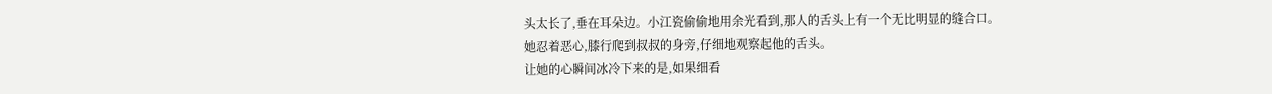头太长了,垂在耳朵边。小江瓷偷偷地用余光看到,那人的舌头上有一个无比明显的缝合口。
她忍着恶心,膝行爬到叔叔的身旁,仔细地观察起他的舌头。
让她的心瞬间冰冷下来的是,如果细看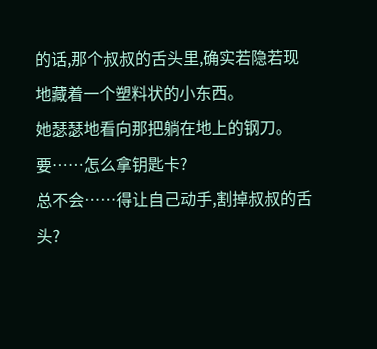的话,那个叔叔的舌头里,确实若隐若现地藏着一个塑料状的小东西。
她瑟瑟地看向那把躺在地上的钢刀。
要……怎么拿钥匙卡?
总不会……得让自己动手,割掉叔叔的舌头?